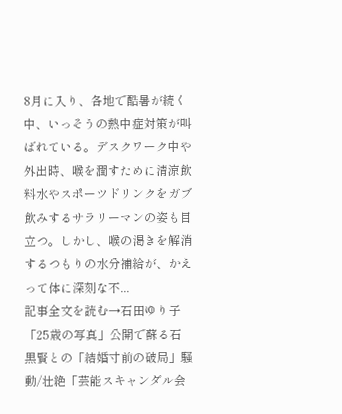8月に入り、各地で酷暑が続く中、いっそうの熱中症対策が叫ばれている。デスクワーク中や外出時、喉を潤すために清涼飲料水やスポーツドリンクをガブ飲みするサラリーマンの姿も目立つ。しかし、喉の渇きを解消するつもりの水分補給が、かえって体に深刻な不...
記事全文を読む→石田ゆり子「25歳の写真」公開で蘇る石黒賢との「結婚寸前の破局」騒動/壮絶「芸能スキャンダル会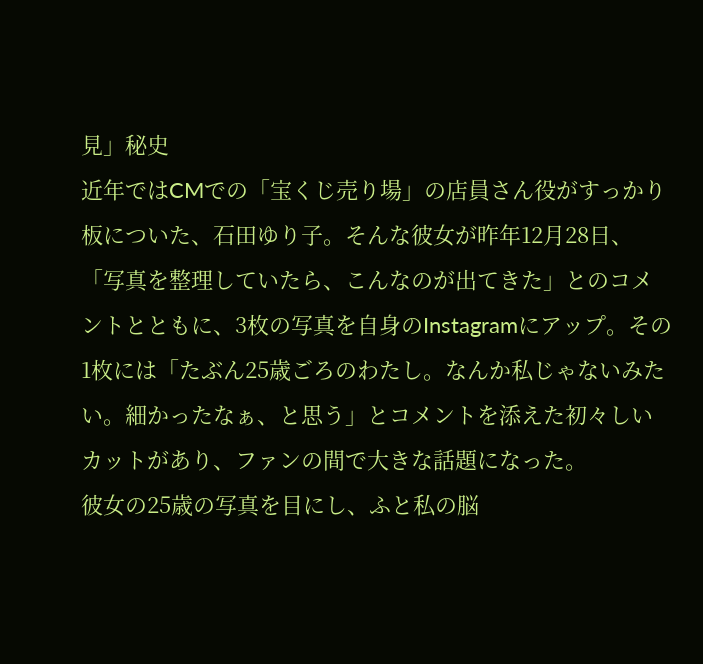見」秘史
近年ではCMでの「宝くじ売り場」の店員さん役がすっかり板についた、石田ゆり子。そんな彼女が昨年12月28日、「写真を整理していたら、こんなのが出てきた」とのコメントとともに、3枚の写真を自身のInstagramにアップ。その1枚には「たぶん25歳ごろのわたし。なんか私じゃないみたい。細かったなぁ、と思う」とコメントを添えた初々しいカットがあり、ファンの間で大きな話題になった。
彼女の25歳の写真を目にし、ふと私の脳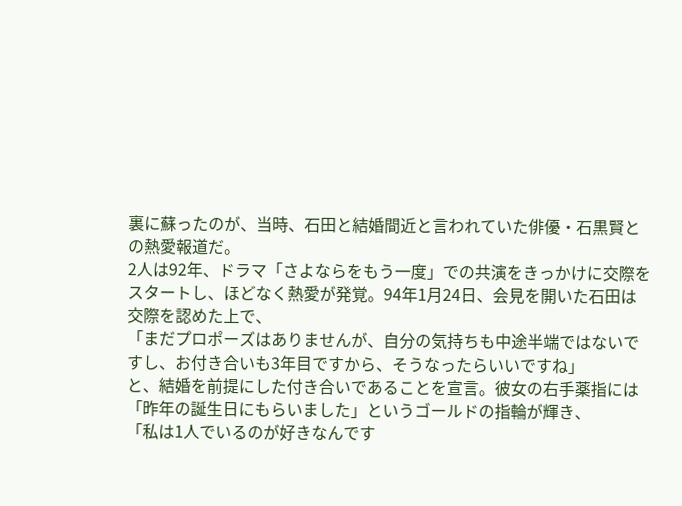裏に蘇ったのが、当時、石田と結婚間近と言われていた俳優・石黒賢との熱愛報道だ。
2人は92年、ドラマ「さよならをもう一度」での共演をきっかけに交際をスタートし、ほどなく熱愛が発覚。94年1月24日、会見を開いた石田は交際を認めた上で、
「まだプロポーズはありませんが、自分の気持ちも中途半端ではないですし、お付き合いも3年目ですから、そうなったらいいですね」
と、結婚を前提にした付き合いであることを宣言。彼女の右手薬指には「昨年の誕生日にもらいました」というゴールドの指輪が輝き、
「私は1人でいるのが好きなんです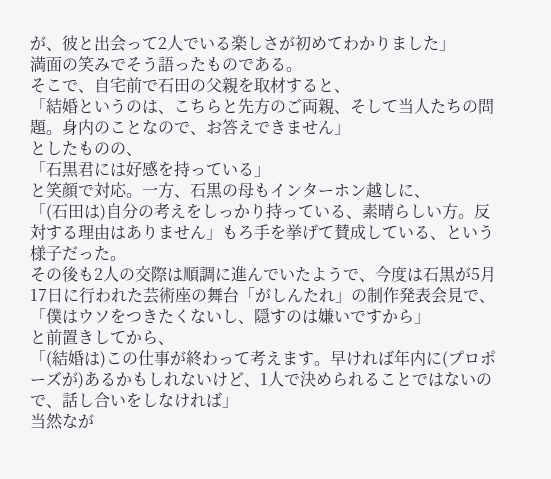が、彼と出会って2人でいる楽しさが初めてわかりました」
満面の笑みでそう語ったものである。
そこで、自宅前で石田の父親を取材すると、
「結婚というのは、こちらと先方のご両親、そして当人たちの問題。身内のことなので、お答えできません」
としたものの、
「石黒君には好感を持っている」
と笑顔で対応。一方、石黒の母もインターホン越しに、
「(石田は)自分の考えをしっかり持っている、素晴らしい方。反対する理由はありません」もろ手を挙げて賛成している、という様子だった。
その後も2人の交際は順調に進んでいたようで、今度は石黒が5月17日に行われた芸術座の舞台「がしんたれ」の制作発表会見で、
「僕はウソをつきたくないし、隠すのは嫌いですから」
と前置きしてから、
「(結婚は)この仕事が終わって考えます。早ければ年内に(プロポーズが)あるかもしれないけど、1人で決められることではないので、話し合いをしなければ」
当然なが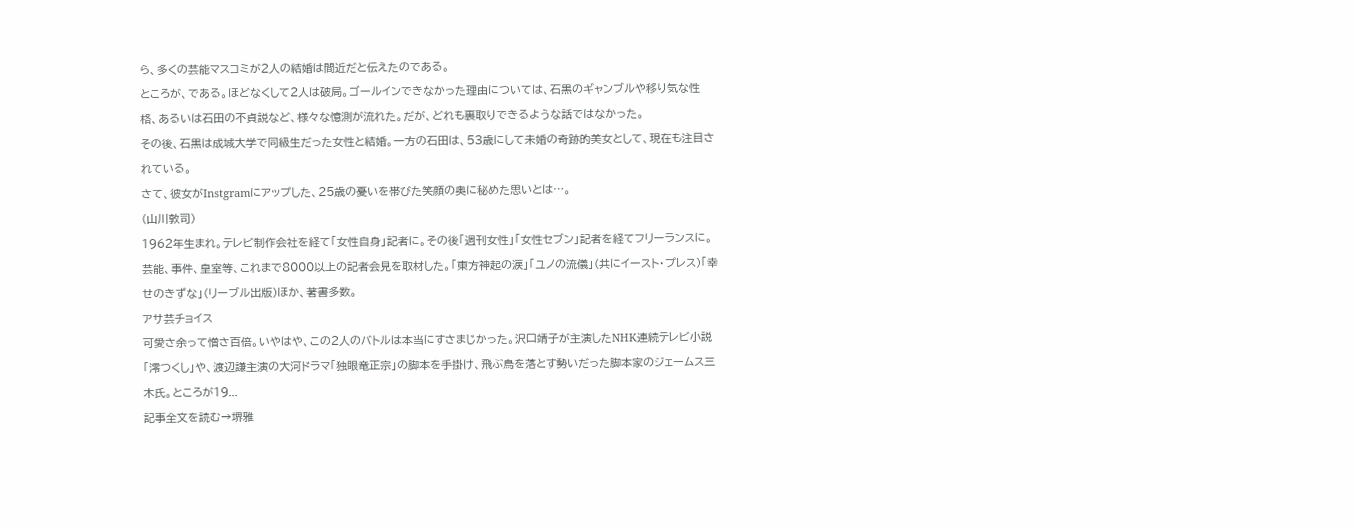ら、多くの芸能マスコミが2人の結婚は間近だと伝えたのである。
ところが、である。ほどなくして2人は破局。ゴールインできなかった理由については、石黒のギャンブルや移り気な性格、あるいは石田の不貞説など、様々な憶測が流れた。だが、どれも裏取りできるような話ではなかった。
その後、石黒は成城大学で同級生だった女性と結婚。一方の石田は、53歳にして未婚の奇跡的美女として、現在も注目されている。
さて、彼女がInstgramにアップした、25歳の憂いを帯びた笑顔の奥に秘めた思いとは…。
(山川敦司)
1962年生まれ。テレビ制作会社を経て「女性自身」記者に。その後「週刊女性」「女性セブン」記者を経てフリーランスに。芸能、事件、皇室等、これまで8000以上の記者会見を取材した。「東方神起の涙」「ユノの流儀」(共にイースト・プレス)「幸せのきずな」(リーブル出版)ほか、著書多数。
アサ芸チョイス
可愛さ余って憎さ百倍。いやはや、この2人のバトルは本当にすさまじかった。沢口靖子が主演したNHK連続テレビ小説「澪つくし」や、渡辺謙主演の大河ドラマ「独眼竜正宗」の脚本を手掛け、飛ぶ鳥を落とす勢いだった脚本家のジェームス三木氏。ところが19...
記事全文を読む→堺雅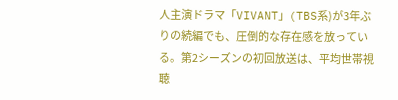人主演ドラマ「VIVANT」(TBS系)が3年ぶりの続編でも、圧倒的な存在感を放っている。第2シーズンの初回放送は、平均世帯視聴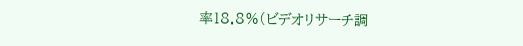率18.8%(ビデオリサーチ調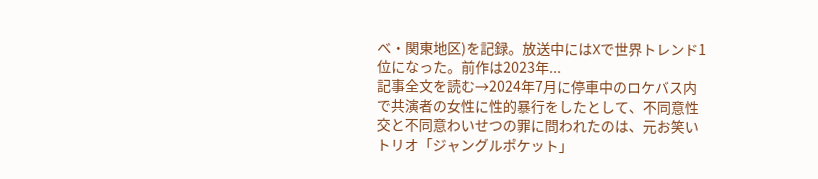べ・関東地区)を記録。放送中にはXで世界トレンド1位になった。前作は2023年...
記事全文を読む→2024年7月に停車中のロケバス内で共演者の女性に性的暴行をしたとして、不同意性交と不同意わいせつの罪に問われたのは、元お笑いトリオ「ジャングルポケット」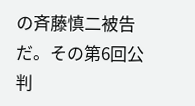の斉藤慎二被告だ。その第6回公判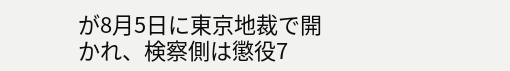が8月5日に東京地裁で開かれ、検察側は懲役7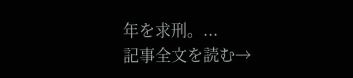年を求刑。...
記事全文を読む→